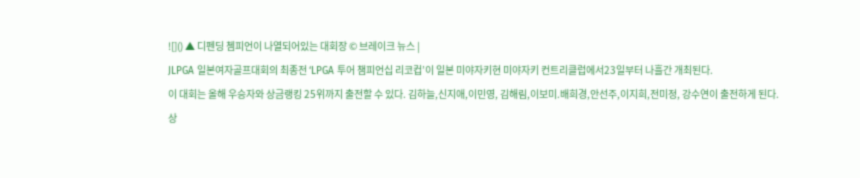![]() ▲ 디펜딩 쳄피언이 나열되어있는 대회장 © 브레이크 뉴스 |
JLPGA 일본여자골프대회의 최종전 ‘LPGA 투어 챔피언십 리코컵’이 일본 미야자키현 미야자키 컨트리클럽에서23일부터 나흘간 개최된다.
이 대회는 올해 우승자와 상금랭킹 25위까지 출전할 수 있다. 김하늘,신지애,이민영, 김해림,이보미.배희경,안선주,이지희,전미정, 강수연이 출전하게 된다.
상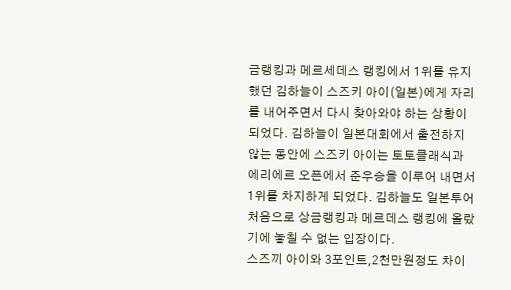금랭킹과 메르세데스 랭킹에서 1위를 유지했던 김하늘이 스즈키 아이(일본)에게 자리를 내어주면서 다시 찾아와야 하는 상황이 되었다. 김하늘이 일본대회에서 출전하지 않는 동안에 스즈키 아이는 토토클래식과 에리에르 오픈에서 준우승을 이루어 내면서 1위를 차지하게 되었다. 김하늘도 일본투어 처음으로 상금랭킹과 메르데스 랭킹에 올랐기에 놓칠 수 없는 입장이다.
스즈끼 아이와 3포인트,2천만원정도 차이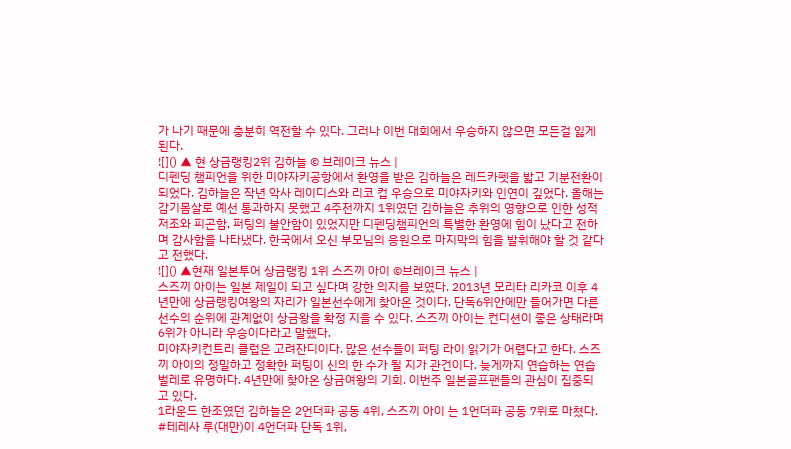가 나기 때문에 충분히 역전할 수 있다. 그러나 이번 대회에서 우승하지 않으면 모든걸 잃게 된다.
![]() ▲ 현 상금랭킹2위 김하늘 © 브레이크 뉴스 |
디펜딩 챔피언을 위한 미야자키공항에서 환영을 받은 김하늘은 레드카펫을 밟고 기분전환이 되었다. 김하늘은 작년 악사 레이디스와 리코 컵 우승으로 미야자키와 인연이 깊었다. 올해는 감기몸살로 예선 통과하지 못했고 4주전까지 1위였던 김하늘은 추위의 영향으로 인한 성적 저조와 피곤함, 퍼팅의 불안함이 있었지만 디펜딩챔피언의 특별한 환영에 힘이 났다고 전하며 감사함을 나타냈다. 한국에서 오신 부모님의 응원으로 마지막의 힘을 발휘해야 할 것 같다고 전했다.
![]() ▲현재 일본투어 상금랭킹 1위 스즈끼 아이 ©브레이크 뉴스 |
스즈끼 아이는 일본 제일이 되고 싶다며 강한 의지를 보였다. 2013년 모리타 리카코 이후 4년만에 상금랭킹여왕의 자리가 일본선수에게 찾아온 것이다. 단독6위안에만 들어가면 다른 선수의 순위에 관계없이 상금왕을 확정 지을 수 있다. 스즈끼 아이는 컨디션이 좋은 상태라며 6위가 아니라 우승이다라고 말했다.
미야자키컨트리 클럽은 고려잔디이다. 많은 선수들이 퍼팅 라이 읽기가 어렵다고 한다. 스즈끼 아이의 정밀하고 정확한 퍼팅이 신의 한 수가 될 지가 관건이다. 늦게까지 연습하는 연습벌레로 유명하다. 4년만에 찾아온 상금여왕의 기회. 이번주 일본골프팬들의 관심이 집중되고 있다.
1라운드 한조였던 김하늘은 2언더파 공동 4위, 스즈끼 아이 는 1언더파 공동 7위로 마쳤다.
#테레사 루(대만)이 4언더파 단독 1위,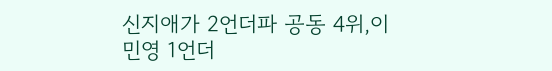신지애가 2언더파 공동 4위,이민영 1언더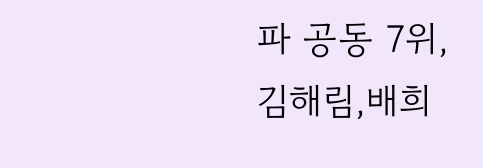파 공동 7위,김해림,배희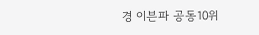경 이븐파 공동10위